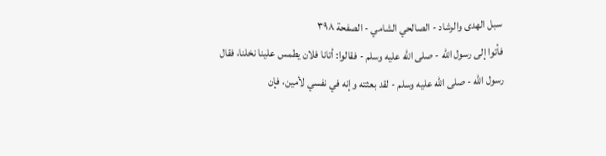سبل الهدى والرشاد - الصالحي الشامي - الصفحة ٣٩٨
فأتوا إلى رسول الله - صلى الله عليه وسلم - فقالوا: أتانا فلان يطمس علينا نخلنا، فقال رسول الله - صلى الله عليه وسلم - لقد بعثته وإنه في نفسي لأمين، فإن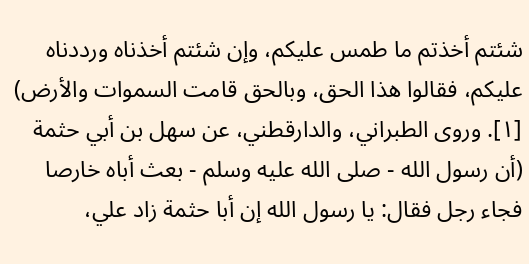شئتم أخذتم ما طمس عليكم، وإن شئتم أخذناه ورددناه عليكم، فقالوا هذا الحق، وبالحق قامت السموات والأرض) [١]. وروى الطبراني، والدارقطني، عن سهل بن أبي حثمة (أن رسول الله - صلى الله عليه وسلم - بعث أباه خارصا فجاء رجل فقال: يا رسول الله إن أبا حثمة زاد علي،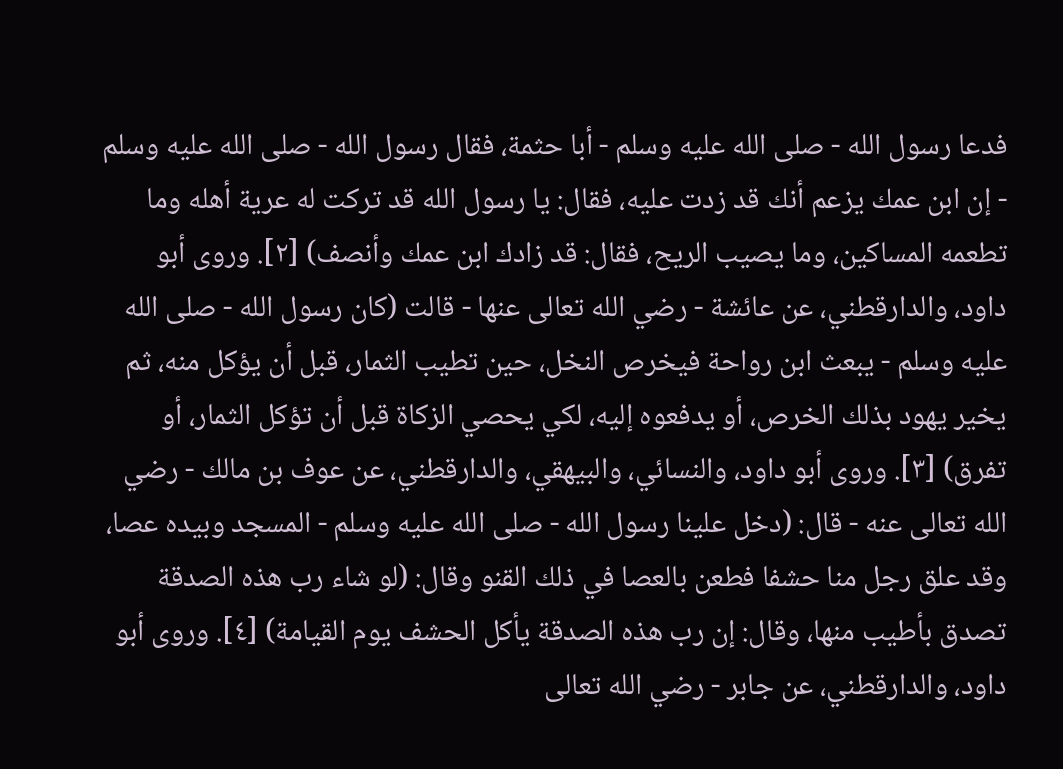فدعا رسول الله - صلى الله عليه وسلم - أبا حثمة، فقال رسول الله - صلى الله عليه وسلم - إن ابن عمك يزعم أنك قد زدت عليه، فقال: يا رسول الله قد تركت له عرية أهله وما تطعمه المساكين، وما يصيب الريح، فقال: قد زادك ابن عمك وأنصف) [٢]. وروى أبو داود، والدارقطني، عن عائشة - رضي الله تعالى عنها - قالت (كان رسول الله - صلى الله عليه وسلم - يبعث ابن رواحة فيخرص النخل، حين تطيب الثمار، قبل أن يؤكل منه، ثم يخير يهود بذلك الخرص، أو يدفعوه إليه، لكي يحصي الزكاة قبل أن تؤكل الثمار، أو تفرق) [٣]. وروى أبو داود، والنسائي، والبيهقي، والدارقطني، عن عوف بن مالك - رضي الله تعالى عنه - قال: (دخل علينا رسول الله - صلى الله عليه وسلم - المسجد وبيده عصا، وقد علق رجل منا حشفا فطعن بالعصا في ذلك القنو وقال: (لو شاء رب هذه الصدقة تصدق بأطيب منها، وقال: إن رب هذه الصدقة يأكل الحشف يوم القيامة) [٤]. وروى أبو داود، والدارقطني، عن جابر - رضي الله تعالى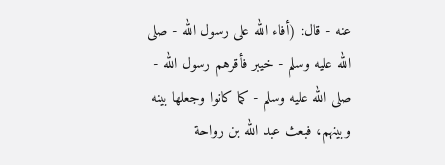عنه - قال: (أفاء الله على رسول الله - صلى الله عليه وسلم - خيبر فأقرهم رسول الله - صلى الله عليه وسلم - كما كانوا وجعلها بينه وبينهم، فبعث عبد الله بن رواحة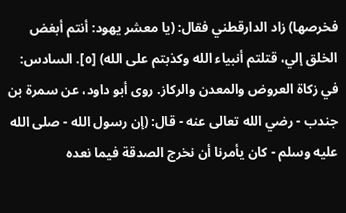فخرصها) زاد الدارقطني فقال: (يا معشر يهود: أنتم أبغض الخلق إلي، قتلتم أنبياء الله وكذبتم على الله) [٥]. السادس: في زكاة العروض والمعدن والركاز. روى أبو داود، عن سمرة بن جندب - رضي الله تعالى عنه - قال: (إن رسول الله - صلى الله عليه وسلم - كان يأمرنا أن نخرج الصدقة فيما نعده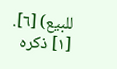للبيع) [٦].
[١] ذكره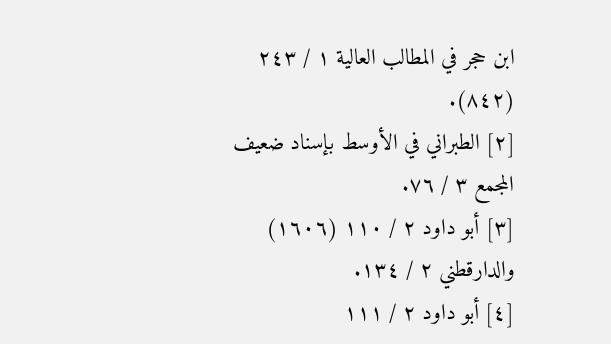ابن حجر في المطالب العالية ١ / ٢٤٣ (٨٤٢).
[٢] الطبراني في الأوسط بإسناد ضعيف المجمع ٣ / ٧٦.
[٣] أبو داود ٢ / ١١٠ (١٦٠٦) والدارقطني ٢ / ١٣٤.
[٤] أبو داود ٢ / ١١١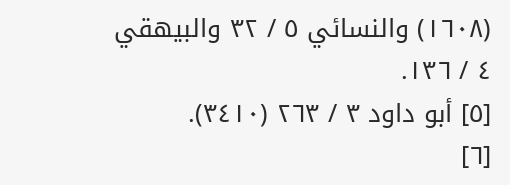(١٦٠٨) والنسائي ٥ / ٣٢ والبيهقي ٤ / ١٣٦.
[٥] أبو داود ٣ / ٢٦٣ (٣٤١٠).
[٦]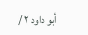أبو داود ٢ /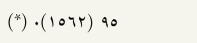٩٥ (١٥٦٢). (*)